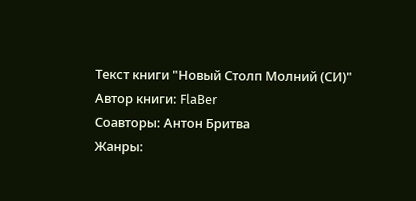Текст книги "Новый Столп Молний (СИ)"
Автор книги: FlaBer
Соавторы: Антон Бритва
Жанры: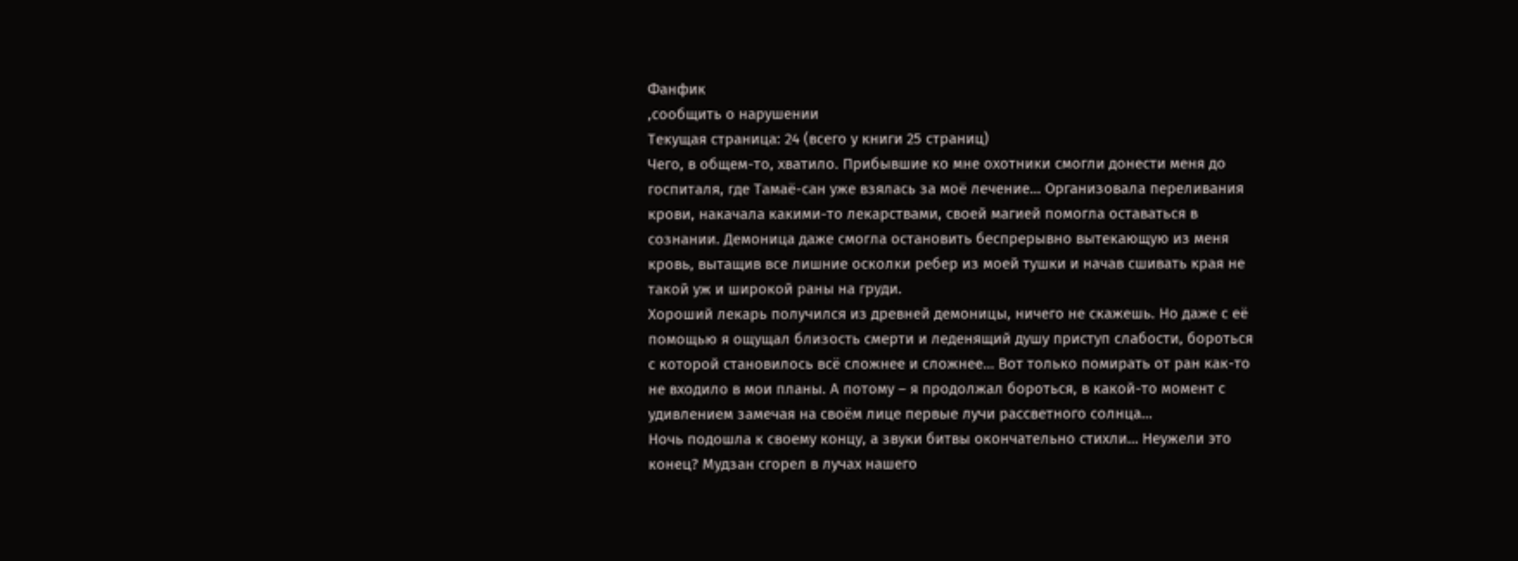Фанфик
,сообщить о нарушении
Текущая страница: 24 (всего у книги 25 страниц)
Чего, в общем-то, хватило. Прибывшие ко мне охотники смогли донести меня до госпиталя, где Тамаё-сан уже взялась за моё лечение… Организовала переливания крови, накачала какими-то лекарствами, своей магией помогла оставаться в сознании. Демоница даже смогла остановить беспрерывно вытекающую из меня кровь, вытащив все лишние осколки ребер из моей тушки и начав сшивать края не такой уж и широкой раны на груди.
Хороший лекарь получился из древней демоницы, ничего не скажешь. Но даже с её помощью я ощущал близость смерти и леденящий душу приступ слабости, бороться с которой становилось всё сложнее и сложнее… Вот только помирать от ран как-то не входило в мои планы. А потому – я продолжал бороться, в какой-то момент с удивлением замечая на своём лице первые лучи рассветного солнца…
Ночь подошла к своему концу, а звуки битвы окончательно стихли… Неужели это конец? Мудзан сгорел в лучах нашего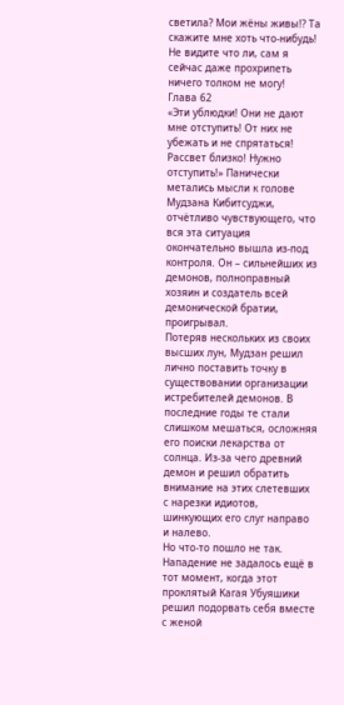светила? Мои жёны живы!? Та скажите мне хоть что-нибудь! Не видите что ли, сам я сейчас даже прохрипеть ничего толком не могу!
Глава 62
«Эти ублюдки! Они не дают мне отступить! От них не убежать и не спрятаться! Рассвет близко! Нужно отступить!» Панически метались мысли к голове Мудзана Кибитсуджи, отчётливо чувствующего, что вся эта ситуация окончательно вышла из-под контроля. Он – сильнейших из демонов, полноправный хозяин и создатель всей демонической братии, проигрывал.
Потеряв нескольких из своих высших лун, Мудзан решил лично поставить точку в существовании организации истребителей демонов. В последние годы те стали слишком мешаться, осложняя его поиски лекарства от солнца. Из-за чего древний демон и решил обратить внимание на этих слетевших с нарезки идиотов, шинкующих его слуг направо и налево.
Но что-то пошло не так. Нападение не задалось ещё в тот момент, когда этот проклятый Кагая Убуяшики решил подорвать себя вместе с женой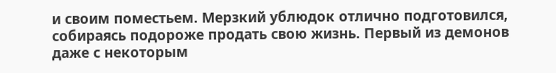и своим поместьем. Мерзкий ублюдок отлично подготовился, собираясь подороже продать свою жизнь. Первый из демонов даже с некоторым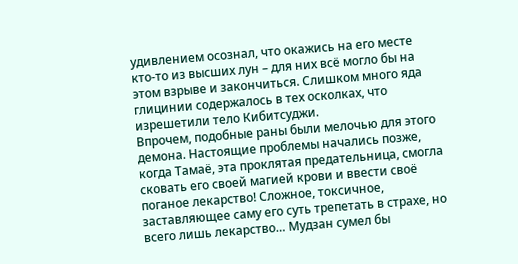удивлением осознал, что окажись на его месте кто-то из высших лун – для них всё могло бы на этом взрыве и закончиться. Слишком много яда глицинии содержалось в тех осколках, что изрешетили тело Кибитсуджи.
Впрочем, подобные раны были мелочью для этого демона. Настоящие проблемы начались позже, когда Тамаё, эта проклятая предательница, смогла сковать его своей магией крови и ввести своё поганое лекарство! Сложное, токсичное, заставляющее саму его суть трепетать в страхе, но всего лишь лекарство… Мудзан сумел бы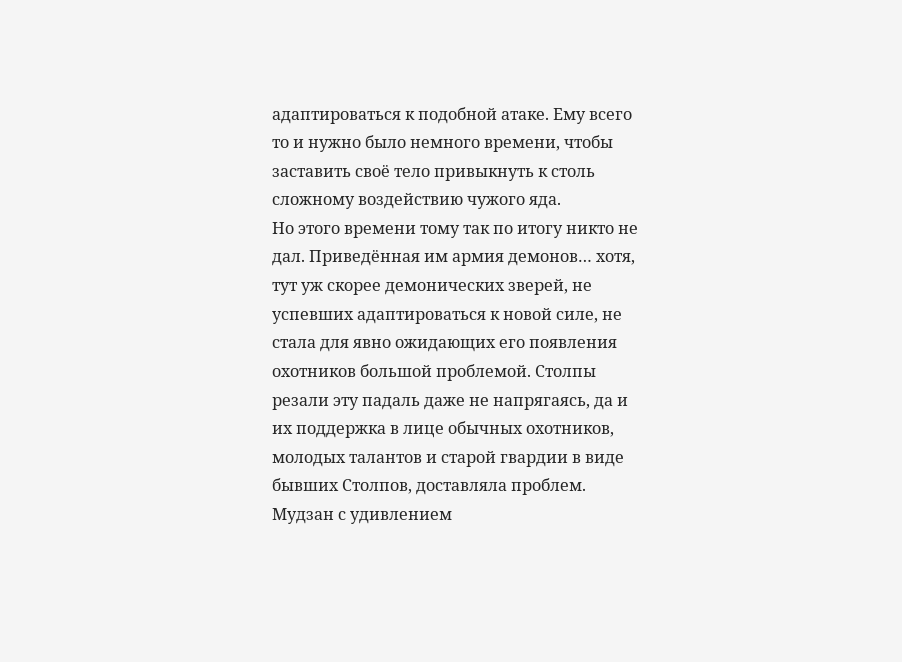адаптироваться к подобной атаке. Ему всего то и нужно было немного времени, чтобы заставить своё тело привыкнуть к столь сложному воздействию чужого яда.
Но этого времени тому так по итогу никто не дал. Приведённая им армия демонов… хотя, тут уж скорее демонических зверей, не успевших адаптироваться к новой силе, не стала для явно ожидающих его появления охотников большой проблемой. Столпы резали эту падаль даже не напрягаясь, да и их поддержка в лице обычных охотников, молодых талантов и старой гвардии в виде бывших Столпов, доставляла проблем.
Мудзан с удивлением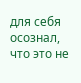для себя осознал, что это не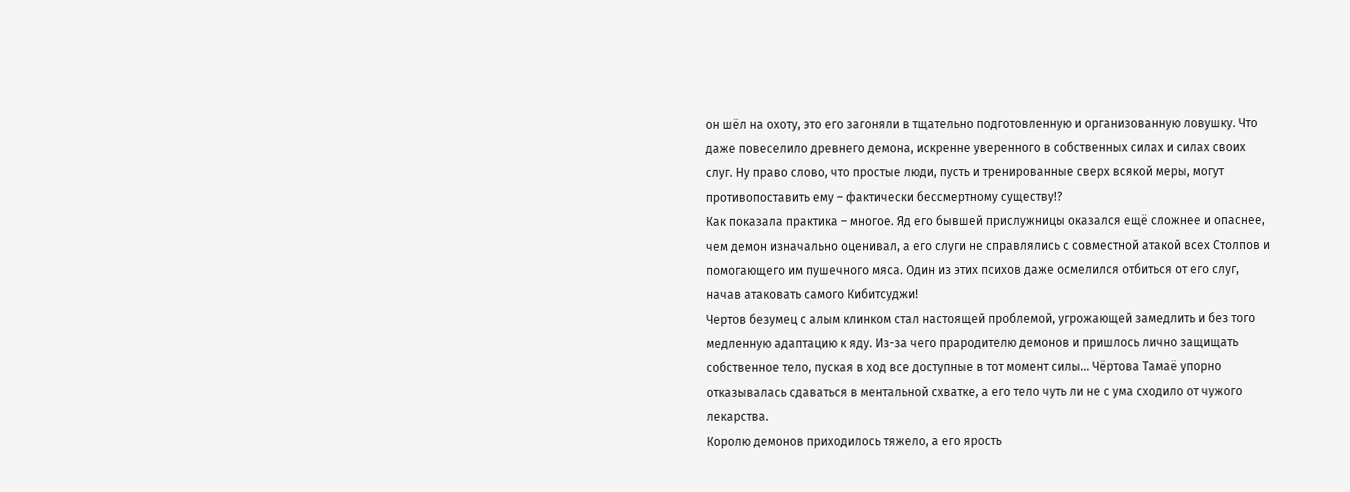он шёл на охоту, это его загоняли в тщательно подготовленную и организованную ловушку. Что даже повеселило древнего демона, искренне уверенного в собственных силах и силах своих слуг. Ну право слово, что простые люди, пусть и тренированные сверх всякой меры, могут противопоставить ему – фактически бессмертному существу!?
Как показала практика – многое. Яд его бывшей прислужницы оказался ещё сложнее и опаснее, чем демон изначально оценивал, а его слуги не справлялись с совместной атакой всех Столпов и помогающего им пушечного мяса. Один из этих психов даже осмелился отбиться от его слуг, начав атаковать самого Кибитсуджи!
Чертов безумец с алым клинком стал настоящей проблемой, угрожающей замедлить и без того медленную адаптацию к яду. Из-за чего прародителю демонов и пришлось лично защищать собственное тело, пуская в ход все доступные в тот момент силы… Чёртова Тамаё упорно отказывалась сдаваться в ментальной схватке, а его тело чуть ли не с ума сходило от чужого лекарства.
Королю демонов приходилось тяжело, а его ярость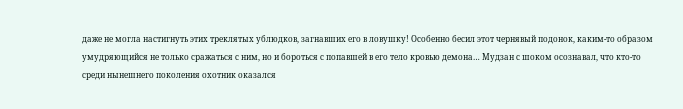даже не могла настигнуть этих треклятых ублюдков, загнавших его в ловушку! Особенно бесил этот чернявый подонок, каким-то образом умудряющийся не только сражаться с ним, но и бороться с попавшей в его тело кровью демона… Мудзан с шоком осознавал, что кто-то среди нынешнего поколения охотник оказался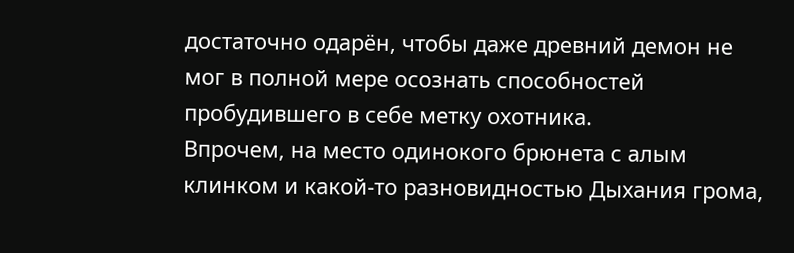достаточно одарён, чтобы даже древний демон не мог в полной мере осознать способностей пробудившего в себе метку охотника.
Впрочем, на место одинокого брюнета с алым клинком и какой-то разновидностью Дыхания грома,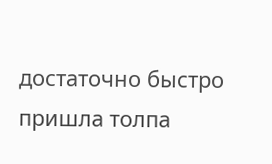достаточно быстро пришла толпа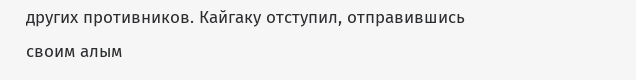других противников. Кайгаку отступил, отправившись своим алым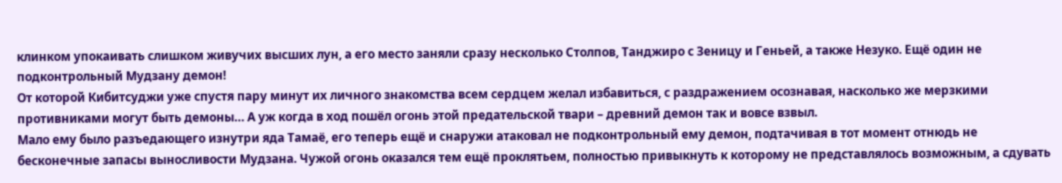клинком упокаивать слишком живучих высших лун, а его место заняли сразу несколько Столпов, Танджиро с Зеницу и Геньей, а также Незуко. Ещё один не подконтрольный Мудзану демон!
От которой Кибитсуджи уже спустя пару минут их личного знакомства всем сердцем желал избавиться, с раздражением осознавая, насколько же мерзкими противниками могут быть демоны… А уж когда в ход пошёл огонь этой предательской твари – древний демон так и вовсе взвыл.
Мало ему было разъедающего изнутри яда Тамаё, его теперь ещё и снаружи атаковал не подконтрольный ему демон, подтачивая в тот момент отнюдь не бесконечные запасы выносливости Мудзана. Чужой огонь оказался тем ещё проклятьем, полностью привыкнуть к которому не представлялось возможным, а сдувать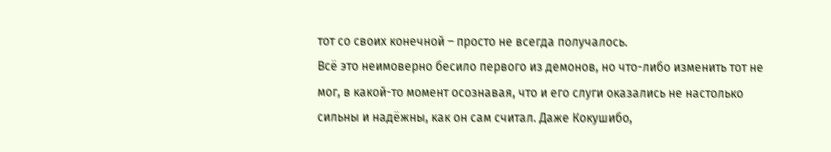тот со своих конечной – просто не всегда получалось.
Всё это неимоверно бесило первого из демонов, но что-либо изменить тот не мог, в какой-то момент осознавая, что и его слуги оказались не настолько сильны и надёжны, как он сам считал. Даже Кокушибо,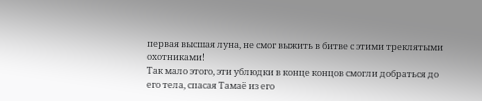первая высшая луна, не смог выжить в битве с этими треклятыми охотниками!
Так мало этого, эти ублюдки в конце концов смогли добраться до его тела, спасая Тамаё из его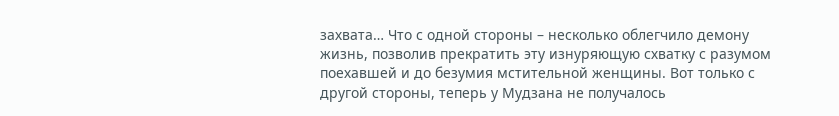захвата… Что с одной стороны – несколько облегчило демону жизнь, позволив прекратить эту изнуряющую схватку с разумом поехавшей и до безумия мстительной женщины. Вот только с другой стороны, теперь у Мудзана не получалось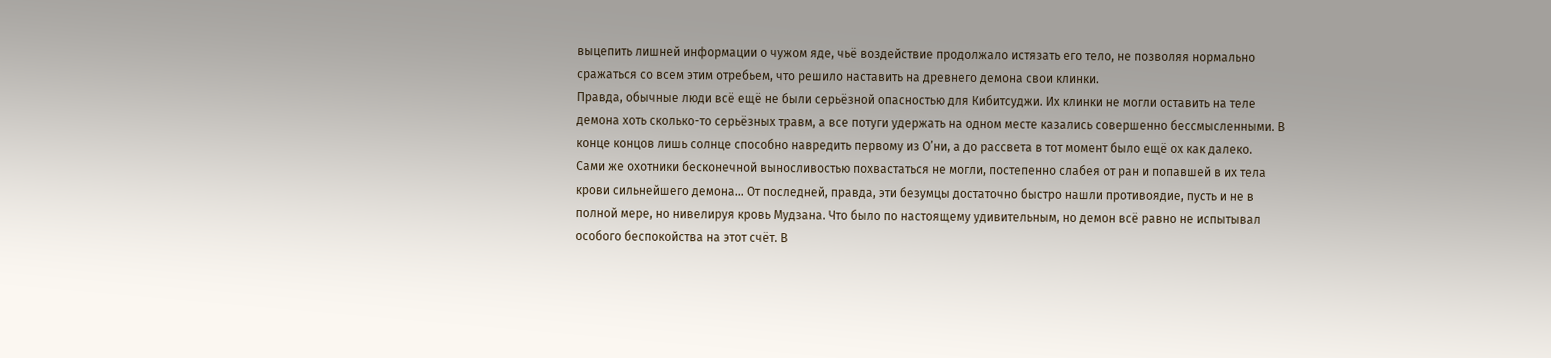выцепить лишней информации о чужом яде, чьё воздействие продолжало истязать его тело, не позволяя нормально сражаться со всем этим отребьем, что решило наставить на древнего демона свои клинки.
Правда, обычные люди всё ещё не были серьёзной опасностью для Кибитсуджи. Их клинки не могли оставить на теле демона хоть сколько-то серьёзных травм, а все потуги удержать на одном месте казались совершенно бессмысленными. В конце концов лишь солнце способно навредить первому из О’ни, а до рассвета в тот момент было ещё ох как далеко.
Сами же охотники бесконечной выносливостью похвастаться не могли, постепенно слабея от ран и попавшей в их тела крови сильнейшего демона… От последней, правда, эти безумцы достаточно быстро нашли противоядие, пусть и не в полной мере, но нивелируя кровь Мудзана. Что было по настоящему удивительным, но демон всё равно не испытывал особого беспокойства на этот счёт. В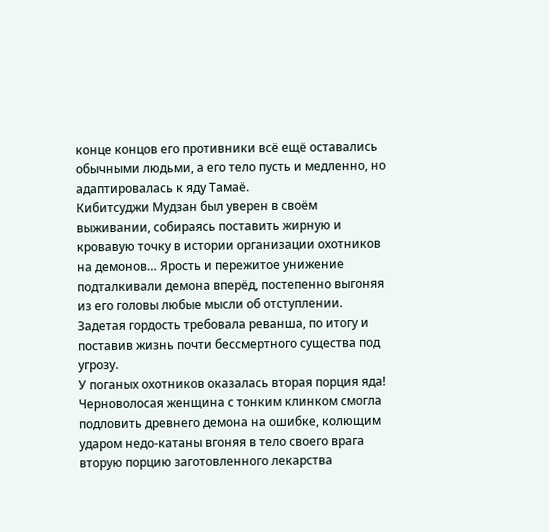конце концов его противники всё ещё оставались обычными людьми, а его тело пусть и медленно, но адаптировалась к яду Тамаё.
Кибитсуджи Мудзан был уверен в своём выживании, собираясь поставить жирную и кровавую точку в истории организации охотников на демонов… Ярость и пережитое унижение подталкивали демона вперёд, постепенно выгоняя из его головы любые мысли об отступлении. Задетая гордость требовала реванша, по итогу и поставив жизнь почти бессмертного существа под угрозу.
У поганых охотников оказалась вторая порция яда! Черноволосая женщина с тонким клинком смогла подловить древнего демона на ошибке, колющим ударом недо-катаны вгоняя в тело своего врага вторую порцию заготовленного лекарства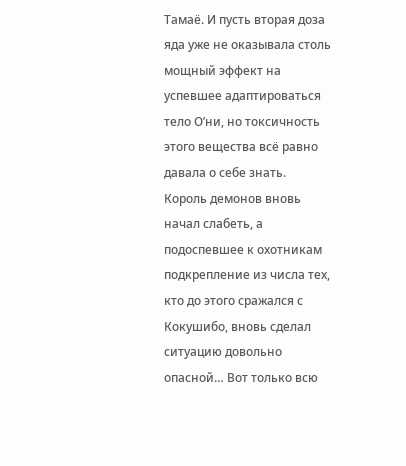Тамаё. И пусть вторая доза яда уже не оказывала столь мощный эффект на успевшее адаптироваться тело О’ни, но токсичность этого вещества всё равно давала о себе знать.
Король демонов вновь начал слабеть, а подоспевшее к охотникам подкрепление из числа тех, кто до этого сражался с Кокушибо, вновь сделал ситуацию довольно опасной… Вот только всю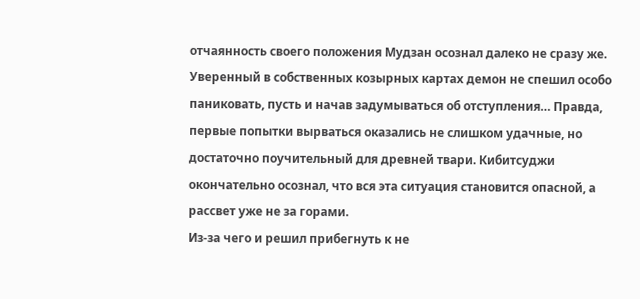отчаянность своего положения Мудзан осознал далеко не сразу же.
Уверенный в собственных козырных картах демон не спешил особо паниковать, пусть и начав задумываться об отступления… Правда, первые попытки вырваться оказались не слишком удачные, но достаточно поучительный для древней твари. Кибитсуджи окончательно осознал, что вся эта ситуация становится опасной, а рассвет уже не за горами.
Из-за чего и решил прибегнуть к не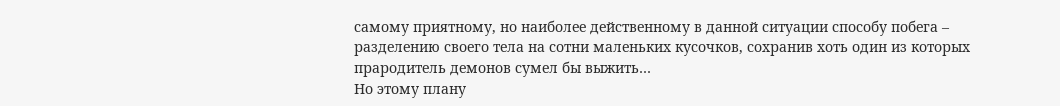самому приятному, но наиболее действенному в данной ситуации способу побега – разделению своего тела на сотни маленьких кусочков, сохранив хоть один из которых прародитель демонов сумел бы выжить…
Но этому плану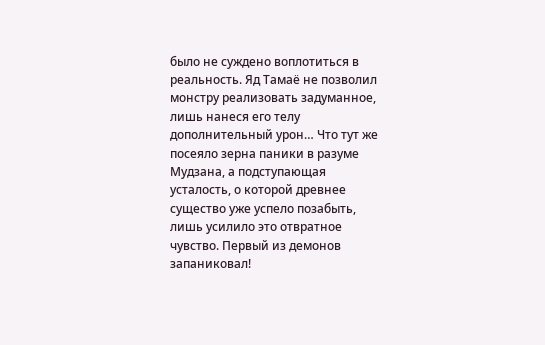было не суждено воплотиться в реальность. Яд Тамаё не позволил монстру реализовать задуманное, лишь нанеся его телу дополнительный урон… Что тут же посеяло зерна паники в разуме Мудзана, а подступающая усталость, о которой древнее существо уже успело позабыть, лишь усилило это отвратное чувство. Первый из демонов запаниковал!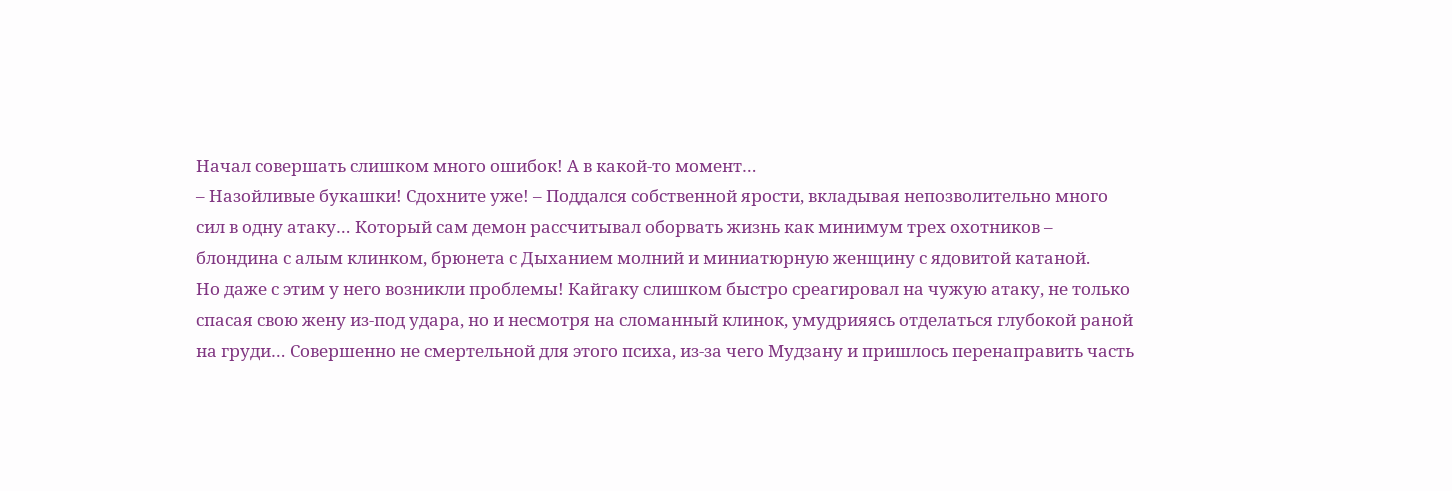Начал совершать слишком много ошибок! А в какой-то момент…
– Назойливые букашки! Сдохните уже! – Поддался собственной ярости, вкладывая непозволительно много сил в одну атаку… Который сам демон рассчитывал оборвать жизнь как минимум трех охотников – блондина с алым клинком, брюнета с Дыханием молний и миниатюрную женщину с ядовитой катаной.
Но даже с этим у него возникли проблемы! Кайгаку слишком быстро среагировал на чужую атаку, не только спасая свою жену из-под удара, но и несмотря на сломанный клинок, умудрияясь отделаться глубокой раной на груди… Совершенно не смертельной для этого психа, из-за чего Мудзану и пришлось перенаправить часть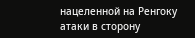нацеленной на Ренгоку атаки в сторону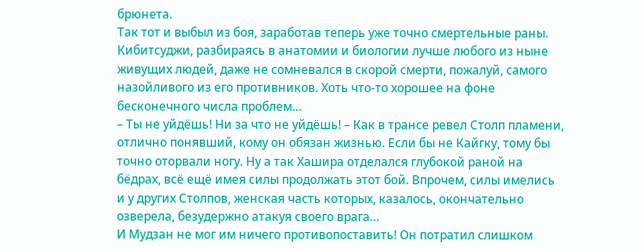брюнета.
Так тот и выбыл из боя, заработав теперь уже точно смертельные раны. Кибитсуджи, разбираясь в анатомии и биологии лучше любого из ныне живущих людей, даже не сомневался в скорой смерти, пожалуй, самого назойливого из его противников. Хоть что-то хорошее на фоне бесконечного числа проблем…
– Ты не уйдёшь! Ни за что не уйдёшь! – Как в трансе ревел Столп пламени, отлично понявший, кому он обязан жизнью. Если бы не Кайгку, тому бы точно оторвали ногу. Ну а так Хашира отделался глубокой раной на бёдрах, всё ещё имея силы продолжать этот бой. Впрочем, силы имелись и у других Столпов, женская часть которых, казалось, окончательно озверела, безудержно атакуя своего врага…
И Мудзан не мог им ничего противопоставить! Он потратил слишком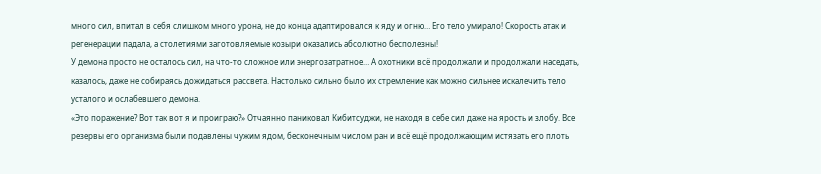много сил, впитал в себя слишком много урона, не до конца адаптировался к яду и огню… Его тело умирало! Скорость атак и регенерации падала, а столетиями заготовляемые козыри оказались абсолютно бесполезны!
У демона просто не осталось сил, на что-то сложное или энергозатратное… А охотники всё продолжали и продолжали наседать, казалось, даже не собираясь дожидаться рассвета. Настолько сильно было их стремление как можно сильнее искалечить тело усталого и ослабевшего демона.
«Это поражение? Вот так вот я и проиграю?» Отчаянно паниковал Кибитсуджи, не находя в себе сил даже на ярость и злобу. Все резервы его организма были подавлены чужим ядом, бесконечным числом ран и всё ещё продолжающим истязать его плоть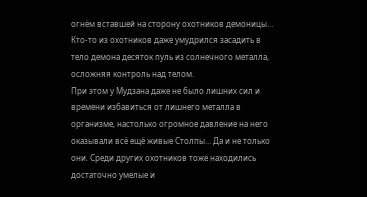огнём вставшей на сторону охотников демоницы… Кто-то из охотников даже умудрился засадить в тело демона десяток пуль из солнечного металла, осложняя контроль над телом.
При этом у Мудзана даже не было лишних сил и времени избавиться от лишнего металла в организме, настолько огромное давление на него оказывали всё ещё живые Столпы… Да и не только они. Среди других охотников тоже находились достаточно умелые и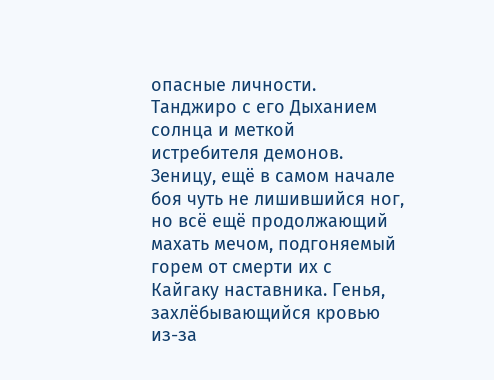опасные личности.
Танджиро с его Дыханием солнца и меткой истребителя демонов. Зеницу, ещё в самом начале боя чуть не лишившийся ног, но всё ещё продолжающий махать мечом, подгоняемый горем от смерти их с Кайгаку наставника. Генья, захлёбывающийся кровью из-за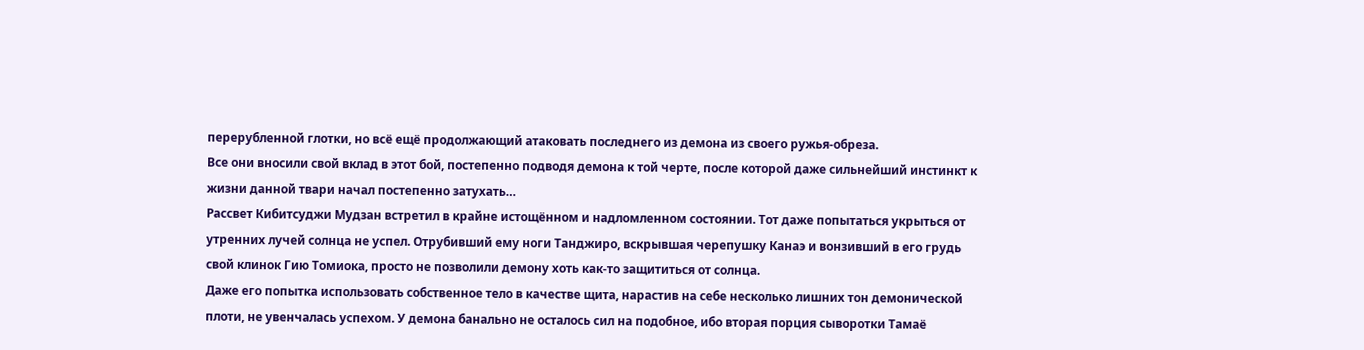перерубленной глотки, но всё ещё продолжающий атаковать последнего из демона из своего ружья-обреза.
Все они вносили свой вклад в этот бой, постепенно подводя демона к той черте, после которой даже сильнейший инстинкт к жизни данной твари начал постепенно затухать…
Рассвет Кибитсуджи Мудзан встретил в крайне истощённом и надломленном состоянии. Тот даже попытаться укрыться от утренних лучей солнца не успел. Отрубивший ему ноги Танджиро, вскрывшая черепушку Канаэ и вонзивший в его грудь свой клинок Гию Томиока, просто не позволили демону хоть как-то защититься от солнца.
Даже его попытка использовать собственное тело в качестве щита, нарастив на себе несколько лишних тон демонической плоти, не увенчалась успехом. У демона банально не осталось сил на подобное, ибо вторая порция сыворотки Тамаё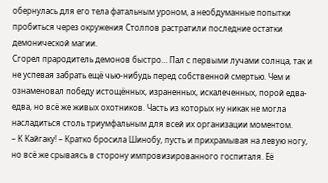обернулась для его тела фатальным уроном, а необдуманные попытки пробиться через окружения Столпов растратили последние остатки демонической магии.
Сгорел прародитель демонов быстро… Пал с первыми лучами солнца, так и не успевая забрать ещё чью-нибудь перед собственной смертью. Чем и ознаменовал победу истощённых, израненных, искалеченных, порой едва-едва, но всё же живых охотников. Часть из которых ну никак не могла насладиться столь триумфальным для всей их организации моментом.
– К Кайгаку! – Кратко бросила Шинобу, пусть и прихрамывая на левую ногу, но всё же срываясь в сторону импровизированного госпиталя. Её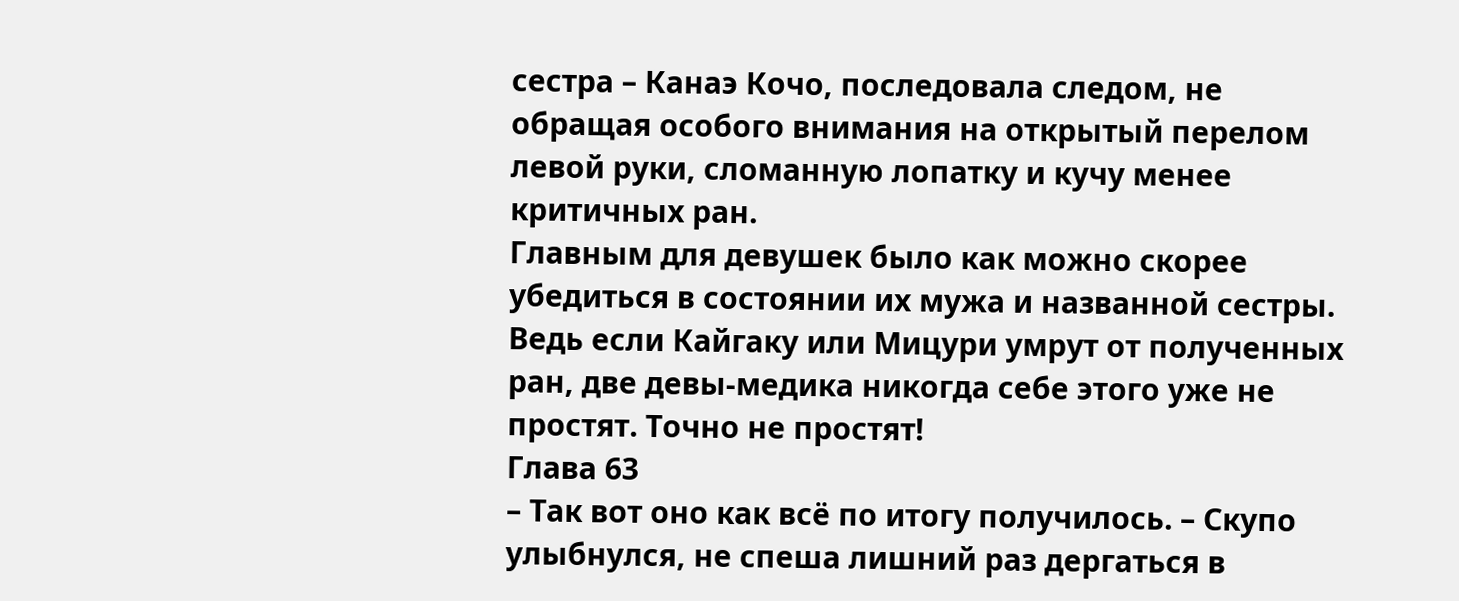сестра – Канаэ Кочо, последовала следом, не обращая особого внимания на открытый перелом левой руки, сломанную лопатку и кучу менее критичных ран.
Главным для девушек было как можно скорее убедиться в состоянии их мужа и названной сестры. Ведь если Кайгаку или Мицури умрут от полученных ран, две девы-медика никогда себе этого уже не простят. Точно не простят!
Глава 63
– Так вот оно как всё по итогу получилось. – Скупо улыбнулся, не спеша лишний раз дергаться в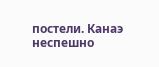постели. Канаэ неспешно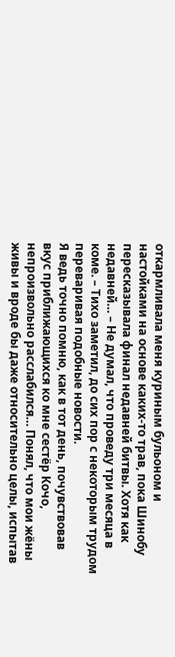откармливала меня куриным бульоном и настойками на основе каких-то трав, пока Шинобу пересказывала финал недавней битвы. Хотя как недавней… – Не думал, что проведу три месяца в коме. – Тихо заметил, до сих пор с некоторым трудом переваривая подобные новости.
Я ведь точно помню, как в тот день, почувствовав вкус приближающихся ко мне сестёр Кочо, непроизвольно расслабился… Понял, что мои жёны живы и вроде бы даже относительно целы, испытав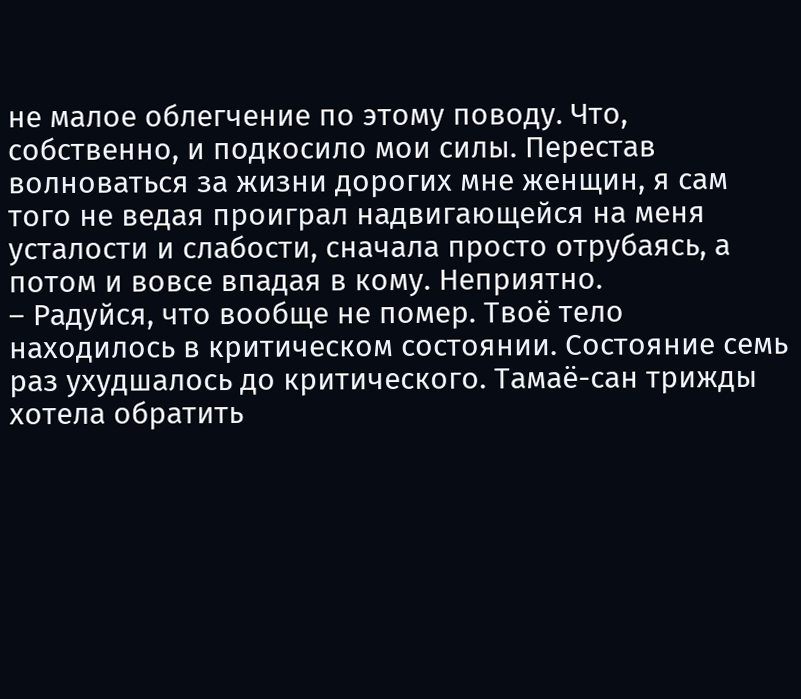не малое облегчение по этому поводу. Что, собственно, и подкосило мои силы. Перестав волноваться за жизни дорогих мне женщин, я сам того не ведая проиграл надвигающейся на меня усталости и слабости, сначала просто отрубаясь, а потом и вовсе впадая в кому. Неприятно.
– Радуйся, что вообще не помер. Твоё тело находилось в критическом состоянии. Состояние семь раз ухудшалось до критического. Тамаё-сан трижды хотела обратить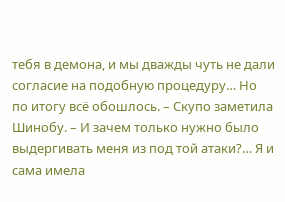тебя в демона, и мы дважды чуть не дали согласие на подобную процедуру… Но по итогу всё обошлось. – Скупо заметила Шинобу. – И зачем только нужно было выдергивать меня из под той атаки?… Я и сама имела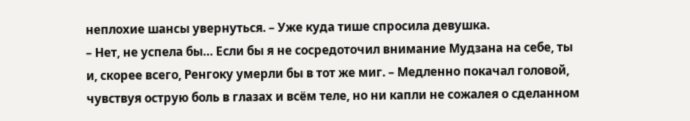неплохие шансы увернуться. – Уже куда тише спросила девушка.
– Нет, не успела бы… Если бы я не сосредоточил внимание Мудзана на себе, ты и, скорее всего, Ренгоку умерли бы в тот же миг. – Медленно покачал головой, чувствуя острую боль в глазах и всём теле, но ни капли не сожалея о сделанном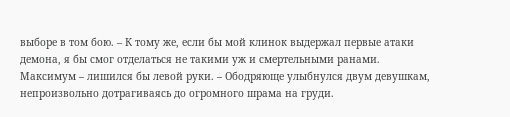выборе в том бою. – К тому же, если бы мой клинок выдержал первые атаки демона, я бы смог отделаться не такими уж и смертельными ранами. Максимум – лишился бы левой руки. – Ободряюще улыбнулся двум девушкам, непроизвольно дотрагиваясь до огромного шрама на груди.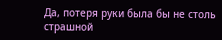Да, потеря руки была бы не столь страшной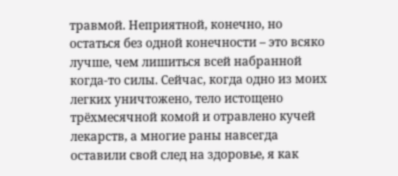травмой. Неприятной, конечно, но остаться без одной конечности – это всяко лучше, чем лишиться всей набранной когда-то силы. Сейчас, когда одно из моих легких уничтожено, тело истощено трёхмесячной комой и отравлено кучей лекарств, а многие раны навсегда оставили свой след на здоровье, я как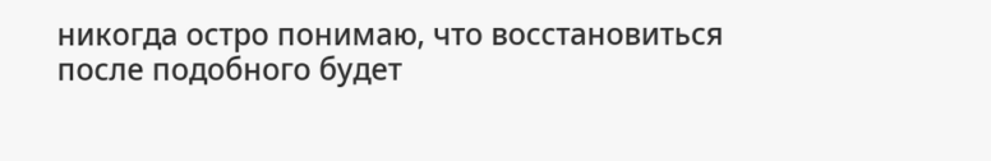никогда остро понимаю, что восстановиться после подобного будет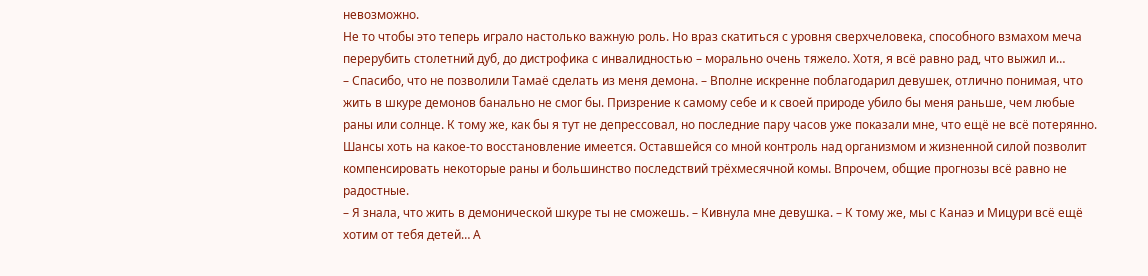невозможно.
Не то чтобы это теперь играло настолько важную роль. Но враз скатиться с уровня сверхчеловека, способного взмахом меча перерубить столетний дуб, до дистрофика с инвалидностью – морально очень тяжело. Хотя, я всё равно рад, что выжил и…
– Спасибо, что не позволили Тамаё сделать из меня демона. – Вполне искренне поблагодарил девушек, отлично понимая, что жить в шкуре демонов банально не смог бы. Призрение к самому себе и к своей природе убило бы меня раньше, чем любые раны или солнце. К тому же, как бы я тут не депрессовал, но последние пару часов уже показали мне, что ещё не всё потерянно.
Шансы хоть на какое-то восстановление имеется. Оставшейся со мной контроль над организмом и жизненной силой позволит компенсировать некоторые раны и большинство последствий трёхмесячной комы. Впрочем, общие прогнозы всё равно не радостные.
– Я знала, что жить в демонической шкуре ты не сможешь. – Кивнула мне девушка. – К тому же, мы с Канаэ и Мицури всё ещё хотим от тебя детей… А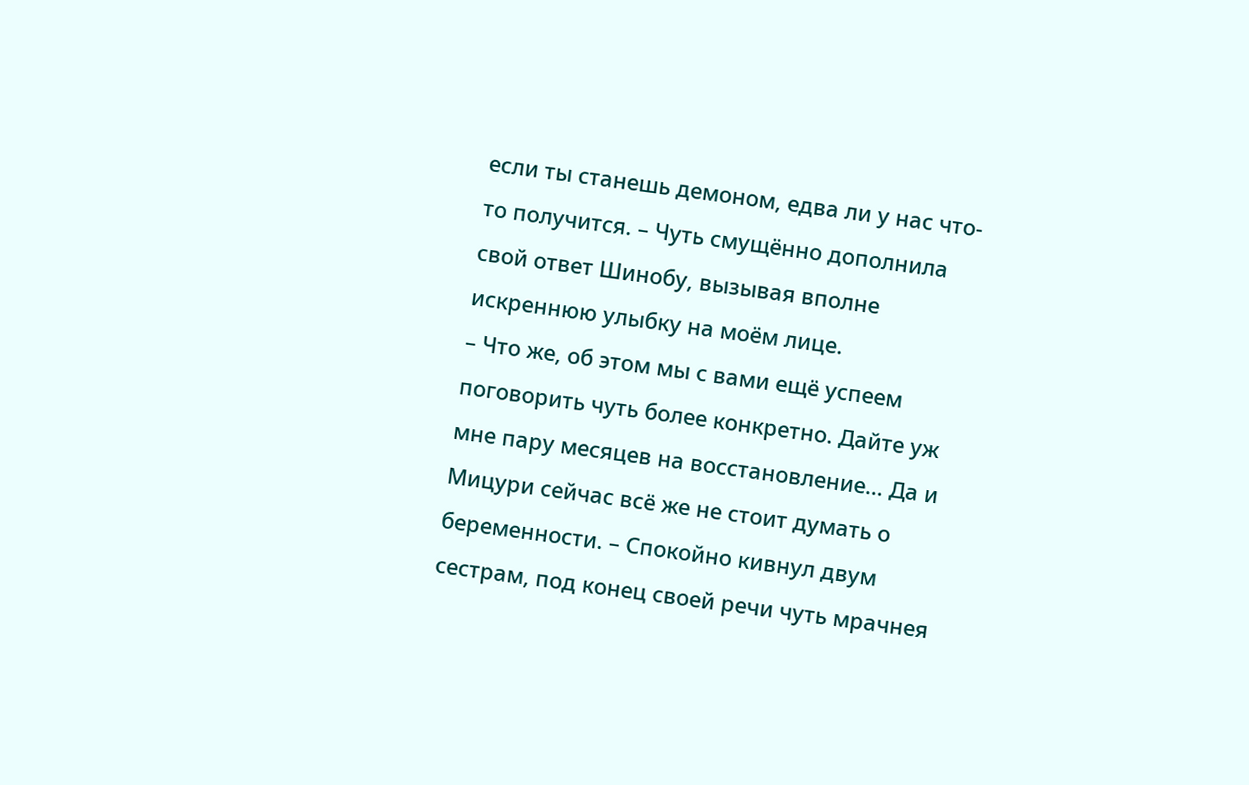если ты станешь демоном, едва ли у нас что-то получится. – Чуть смущённо дополнила свой ответ Шинобу, вызывая вполне искреннюю улыбку на моём лице.
– Что же, об этом мы с вами ещё успеем поговорить чуть более конкретно. Дайте уж мне пару месяцев на восстановление… Да и Мицури сейчас всё же не стоит думать о беременности. – Спокойно кивнул двум сестрам, под конец своей речи чуть мрачнея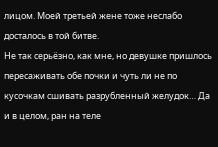лицом. Моей третьей жене тоже неслабо досталось в той битве.
Не так серьёзно, как мне, но девушке пришлось пересаживать обе почки и чуть ли не по кусочкам сшивать разрубленный желудок… Да и в целом, ран на теле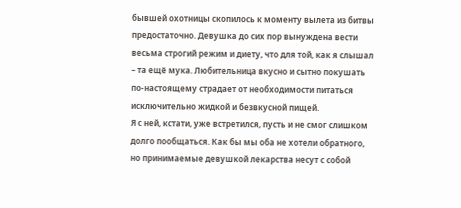бывшей охотницы скопилось к моменту вылета из битвы предостаточно. Девушка до сих пор вынуждена вести весьма строгий режим и диету, что для той, как я слышал – та ещё мука. Любительница вкусно и сытно покушать по-настоящему страдает от необходимости питаться исключительно жидкой и безвкусной пищей.
Я с ней, кстати, уже встретился, пусть и не смог слишком долго пообщаться. Как бы мы оба не хотели обратного, но принимаемые девушкой лекарства несут с собой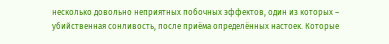несколько довольно неприятных побочных эффектов, один из которых – убийственная сонливость, после приёма определённых настоек. Которые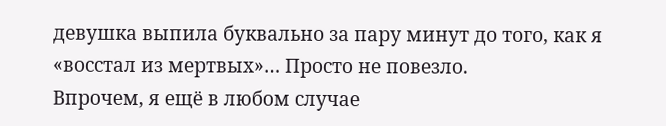девушка выпила буквально за пару минут до того, как я «восстал из мертвых»… Просто не повезло.
Впрочем, я ещё в любом случае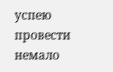успею провести немало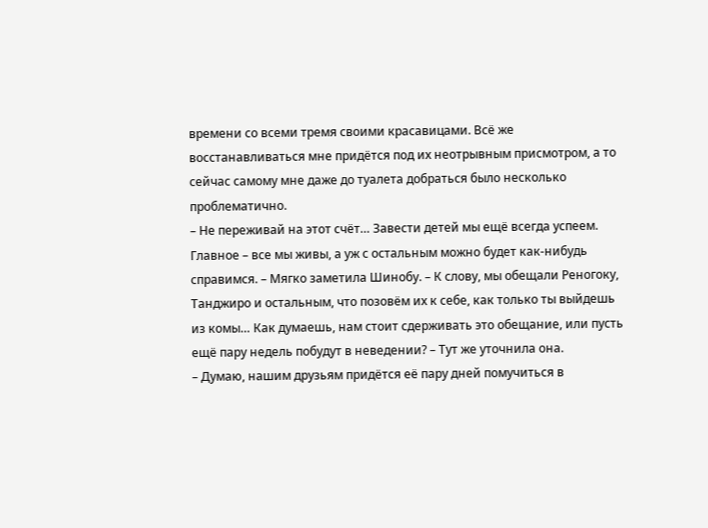времени со всеми тремя своими красавицами. Всё же восстанавливаться мне придётся под их неотрывным присмотром, а то сейчас самому мне даже до туалета добраться было несколько проблематично.
– Не переживай на этот счёт… Завести детей мы ещё всегда успеем. Главное – все мы живы, а уж с остальным можно будет как-нибудь справимся. – Мягко заметила Шинобу. – К слову, мы обещали Реногоку, Танджиро и остальным, что позовём их к себе, как только ты выйдешь из комы… Как думаешь, нам стоит сдерживать это обещание, или пусть ещё пару недель побудут в неведении? – Тут же уточнила она.
– Думаю, нашим друзьям придётся её пару дней помучиться в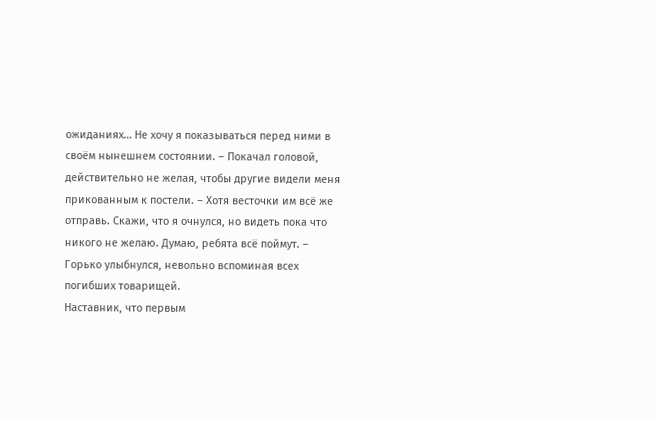ожиданиях… Не хочу я показываться перед ними в своём нынешнем состоянии. – Покачал головой, действительно не желая, чтобы другие видели меня прикованным к постели. – Хотя весточки им всё же отправь. Скажи, что я очнулся, но видеть пока что никого не желаю. Думаю, ребята всё поймут. – Горько улыбнулся, невольно вспоминая всех погибших товарищей.
Наставник, что первым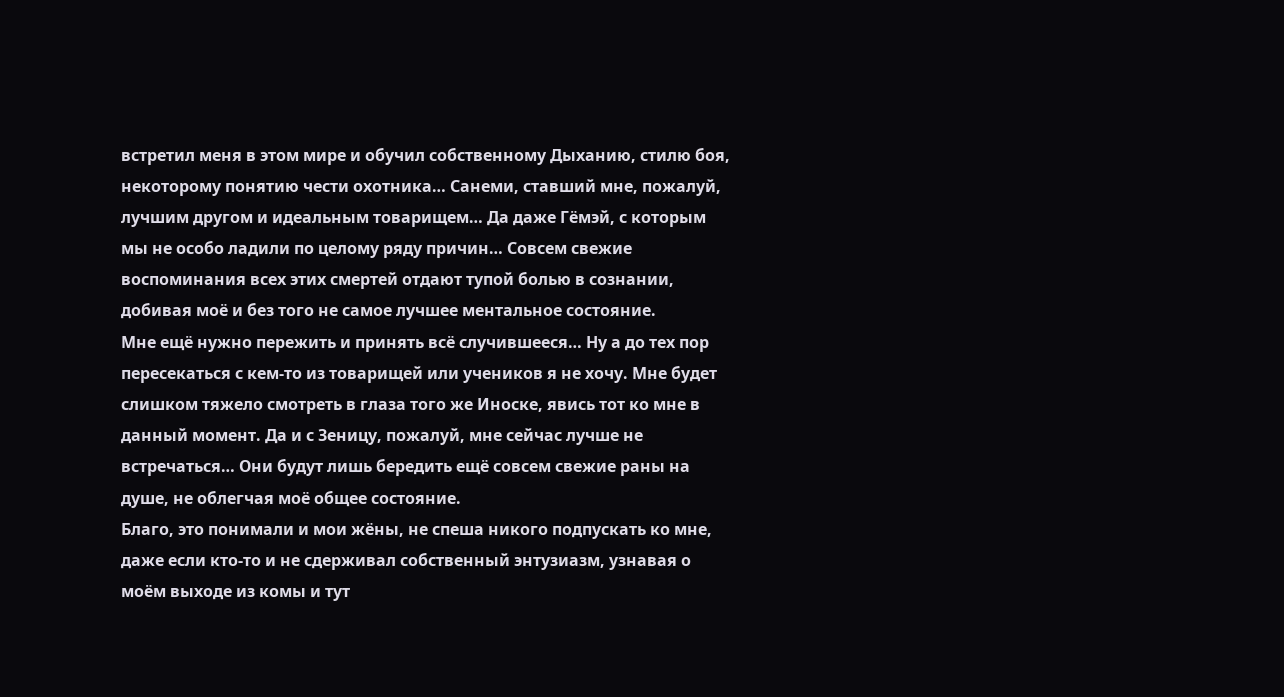встретил меня в этом мире и обучил собственному Дыханию, стилю боя, некоторому понятию чести охотника… Санеми, ставший мне, пожалуй, лучшим другом и идеальным товарищем… Да даже Гёмэй, с которым мы не особо ладили по целому ряду причин… Совсем свежие воспоминания всех этих смертей отдают тупой болью в сознании, добивая моё и без того не самое лучшее ментальное состояние.
Мне ещё нужно пережить и принять всё случившееся… Ну а до тех пор пересекаться с кем-то из товарищей или учеников я не хочу. Мне будет слишком тяжело смотреть в глаза того же Иноске, явись тот ко мне в данный момент. Да и с Зеницу, пожалуй, мне сейчас лучше не встречаться… Они будут лишь бередить ещё совсем свежие раны на душе, не облегчая моё общее состояние.
Благо, это понимали и мои жёны, не спеша никого подпускать ко мне, даже если кто-то и не сдерживал собственный энтузиазм, узнавая о моём выходе из комы и тут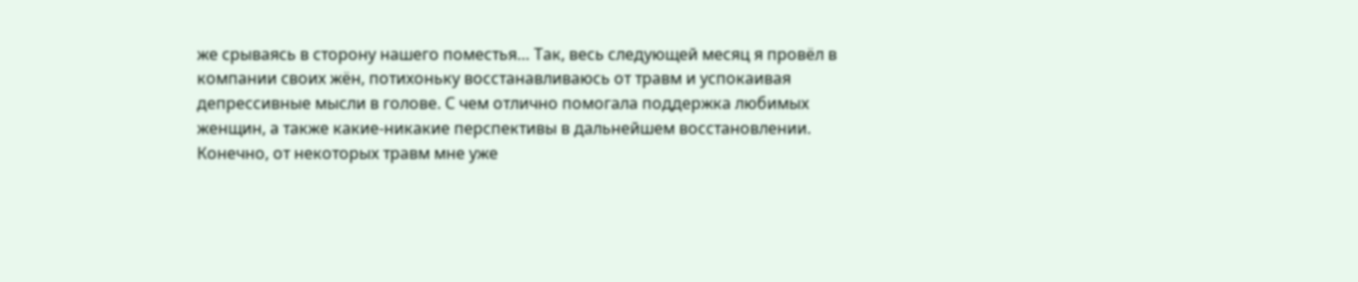же срываясь в сторону нашего поместья… Так, весь следующей месяц я провёл в компании своих жён, потихоньку восстанавливаюсь от травм и успокаивая депрессивные мысли в голове. С чем отлично помогала поддержка любимых женщин, а также какие-никакие перспективы в дальнейшем восстановлении.
Конечно, от некоторых травм мне уже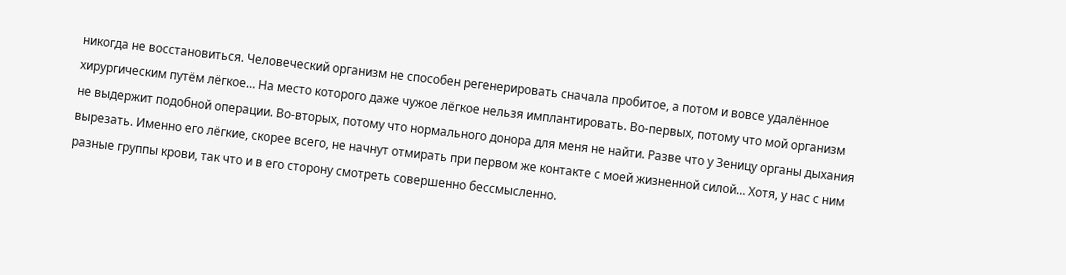никогда не восстановиться. Человеческий организм не способен регенерировать сначала пробитое, а потом и вовсе удалённое хирургическим путём лёгкое… На место которого даже чужое лёгкое нельзя имплантировать. Во-первых, потому что мой организм не выдержит подобной операции. Во-вторых, потому что нормального донора для меня не найти. Разве что у Зеницу органы дыхания вырезать. Именно его лёгкие, скорее всего, не начнут отмирать при первом же контакте с моей жизненной силой… Хотя, у нас с ним разные группы крови, так что и в его сторону смотреть совершенно бессмысленно.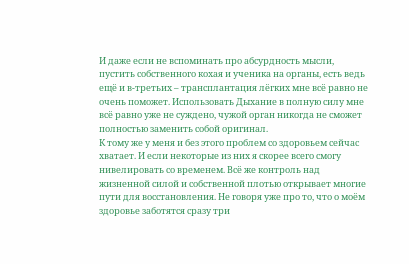И даже если не вспоминать про абсурдность мысли, пустить собственного кохая и ученика на органы, есть ведь ещё и в-третьих – трансплантация лёгких мне всё равно не очень поможет. Использовать Дыхание в полную силу мне всё равно уже не суждено, чужой орган никогда не сможет полностью заменить собой оригинал.
К тому же у меня и без этого проблем со здоровьем сейчас хватает. И если некоторые из них я скорее всего смогу нивелировать со временем. Всё же контроль над жизненной силой и собственной плотью открывает многие пути для восстановления. Не говоря уже про то, что о моём здоровье заботятся сразу три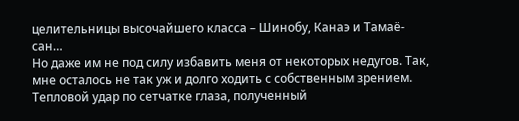целительницы высочайшего класса – Шинобу, Канаэ и Тамаё-сан…
Но даже им не под силу избавить меня от некоторых недугов. Так, мне осталось не так уж и долго ходить с собственным зрением. Тепловой удар по сетчатке глаза, полученный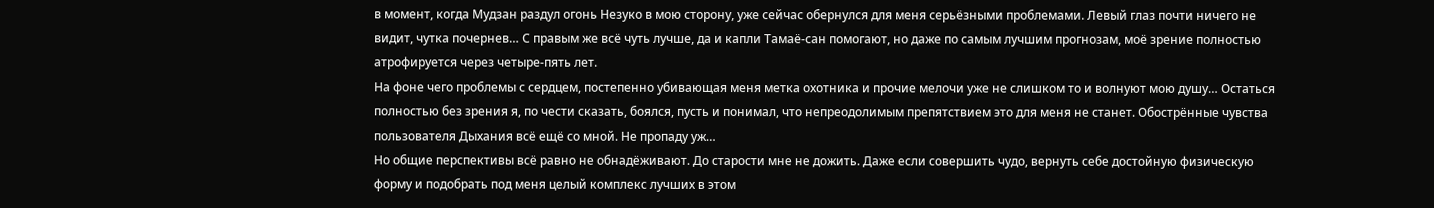в момент, когда Мудзан раздул огонь Незуко в мою сторону, уже сейчас обернулся для меня серьёзными проблемами. Левый глаз почти ничего не видит, чутка почернев… С правым же всё чуть лучше, да и капли Тамаё-сан помогают, но даже по самым лучшим прогнозам, моё зрение полностью атрофируется через четыре-пять лет.
На фоне чего проблемы с сердцем, постепенно убивающая меня метка охотника и прочие мелочи уже не слишком то и волнуют мою душу… Остаться полностью без зрения я, по чести сказать, боялся, пусть и понимал, что непреодолимым препятствием это для меня не станет. Обострённые чувства пользователя Дыхания всё ещё со мной. Не пропаду уж…
Но общие перспективы всё равно не обнадёживают. До старости мне не дожить. Даже если совершить чудо, вернуть себе достойную физическую форму и подобрать под меня целый комплекс лучших в этом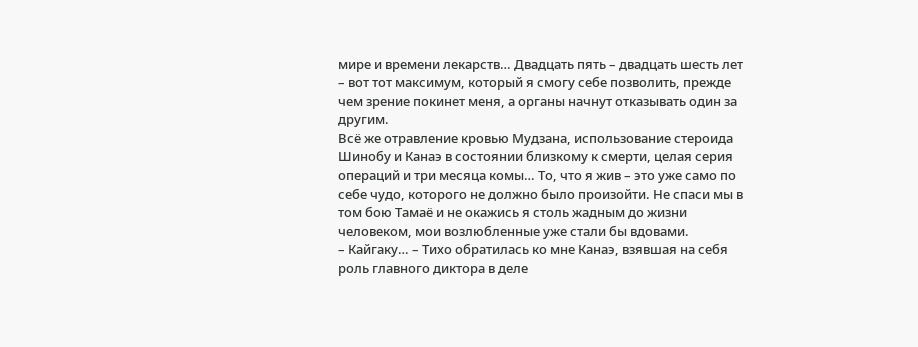мире и времени лекарств… Двадцать пять – двадцать шесть лет – вот тот максимум, который я смогу себе позволить, прежде чем зрение покинет меня, а органы начнут отказывать один за другим.
Всё же отравление кровью Мудзана, использование стероида Шинобу и Канаэ в состоянии близкому к смерти, целая серия операций и три месяца комы… То, что я жив – это уже само по себе чудо, которого не должно было произойти. Не спаси мы в том бою Тамаё и не окажись я столь жадным до жизни человеком, мои возлюбленные уже стали бы вдовами.
– Кайгаку… – Тихо обратилась ко мне Канаэ, взявшая на себя роль главного диктора в деле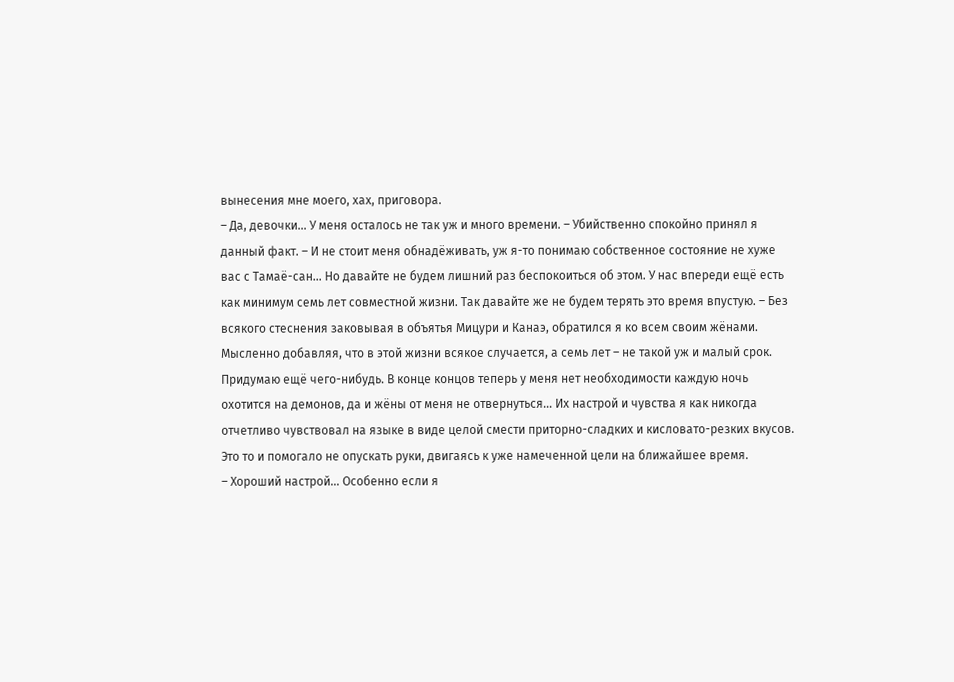вынесения мне моего, хах, приговора.
– Да, девочки… У меня осталось не так уж и много времени. – Убийственно спокойно принял я данный факт. – И не стоит меня обнадёживать, уж я-то понимаю собственное состояние не хуже вас с Тамаё-сан… Но давайте не будем лишний раз беспокоиться об этом. У нас впереди ещё есть как минимум семь лет совместной жизни. Так давайте же не будем терять это время впустую. – Без всякого стеснения заковывая в объятья Мицури и Канаэ, обратился я ко всем своим жёнами.
Мысленно добавляя, что в этой жизни всякое случается, а семь лет – не такой уж и малый срок. Придумаю ещё чего-нибудь. В конце концов теперь у меня нет необходимости каждую ночь охотится на демонов, да и жёны от меня не отвернуться… Их настрой и чувства я как никогда отчетливо чувствовал на языке в виде целой смести приторно-сладких и кисловато-резких вкусов. Это то и помогало не опускать руки, двигаясь к уже намеченной цели на ближайшее время.
– Хороший настрой… Особенно если я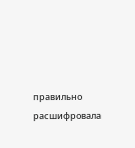правильно расшифровала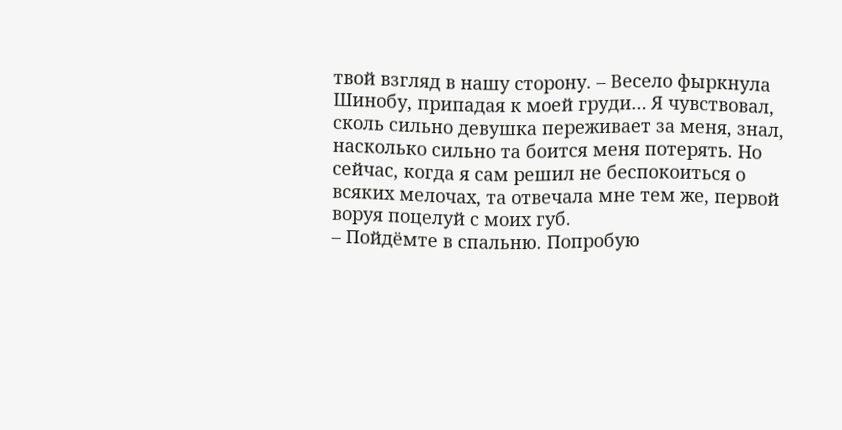твой взгляд в нашу сторону. – Весело фыркнула Шинобу, припадая к моей груди… Я чувствовал, сколь сильно девушка переживает за меня, знал, насколько сильно та боится меня потерять. Но сейчас, когда я сам решил не беспокоиться о всяких мелочах, та отвечала мне тем же, первой воруя поцелуй с моих губ.
– Пойдёмте в спальню. Попробую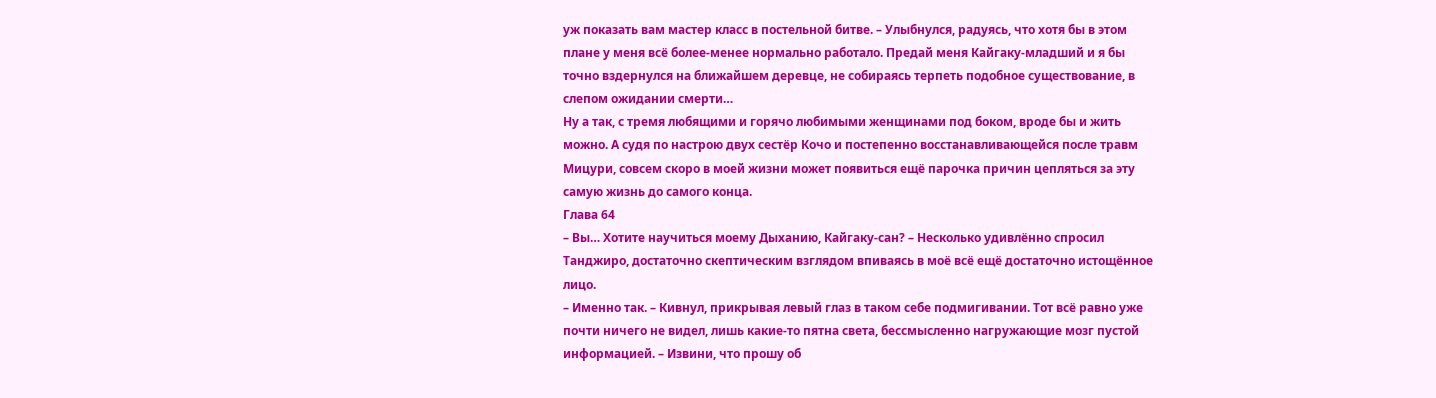уж показать вам мастер класс в постельной битве. – Улыбнулся, радуясь, что хотя бы в этом плане у меня всё более-менее нормально работало. Предай меня Кайгаку-младший и я бы точно вздернулся на ближайшем деревце, не собираясь терпеть подобное существование, в слепом ожидании смерти…
Ну а так, с тремя любящими и горячо любимыми женщинами под боком, вроде бы и жить можно. А судя по настрою двух сестёр Кочо и постепенно восстанавливающейся после травм Мицури, совсем скоро в моей жизни может появиться ещё парочка причин цепляться за эту самую жизнь до самого конца.
Глава 64
– Вы… Хотите научиться моему Дыханию, Кайгаку-сан? – Несколько удивлённо спросил Танджиро, достаточно скептическим взглядом впиваясь в моё всё ещё достаточно истощённое лицо.
– Именно так. – Кивнул, прикрывая левый глаз в таком себе подмигивании. Тот всё равно уже почти ничего не видел, лишь какие-то пятна света, бессмысленно нагружающие мозг пустой информацией. – Извини, что прошу об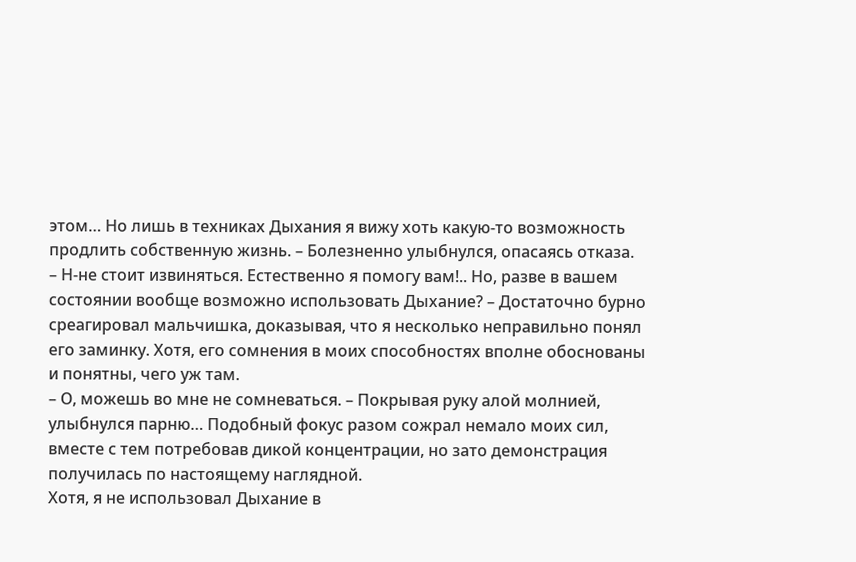этом… Но лишь в техниках Дыхания я вижу хоть какую-то возможность продлить собственную жизнь. – Болезненно улыбнулся, опасаясь отказа.
– Н-не стоит извиняться. Естественно я помогу вам!.. Но, разве в вашем состоянии вообще возможно использовать Дыхание? – Достаточно бурно среагировал мальчишка, доказывая, что я несколько неправильно понял его заминку. Хотя, его сомнения в моих способностях вполне обоснованы и понятны, чего уж там.
– О, можешь во мне не сомневаться. – Покрывая руку алой молнией, улыбнулся парню… Подобный фокус разом сожрал немало моих сил, вместе с тем потребовав дикой концентрации, но зато демонстрация получилась по настоящему наглядной.
Хотя, я не использовал Дыхание в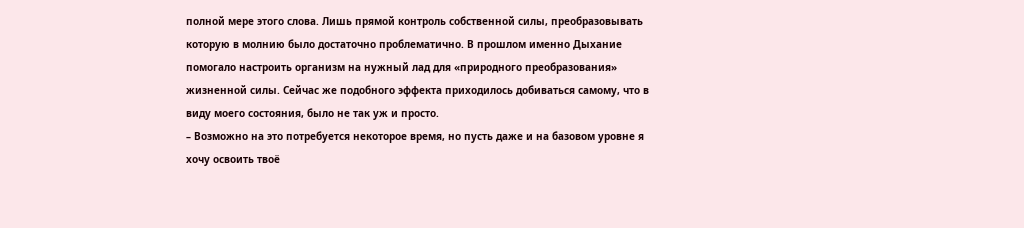полной мере этого слова. Лишь прямой контроль собственной силы, преобразовывать которую в молнию было достаточно проблематично. В прошлом именно Дыхание помогало настроить организм на нужный лад для «природного преобразования» жизненной силы. Сейчас же подобного эффекта приходилось добиваться самому, что в виду моего состояния, было не так уж и просто.
– Возможно на это потребуется некоторое время, но пусть даже и на базовом уровне я хочу освоить твоё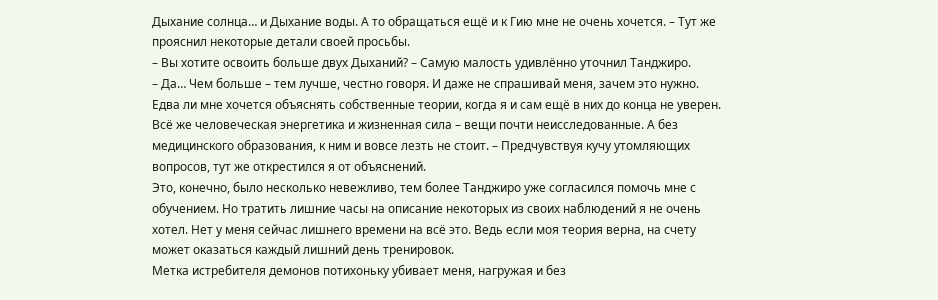Дыхание солнца… и Дыхание воды. А то обращаться ещё и к Гию мне не очень хочется. – Тут же прояснил некоторые детали своей просьбы.
– Вы хотите освоить больше двух Дыханий? – Самую малость удивлённо уточнил Танджиро.
– Да… Чем больше – тем лучше, честно говоря. И даже не спрашивай меня, зачем это нужно. Едва ли мне хочется объяснять собственные теории, когда я и сам ещё в них до конца не уверен. Всё же человеческая энергетика и жизненная сила – вещи почти неисследованные. А без медицинского образования, к ним и вовсе лезть не стоит. – Предчувствуя кучу утомляющих вопросов, тут же открестился я от объяснений.
Это, конечно, было несколько невежливо, тем более Танджиро уже согласился помочь мне с обучением. Но тратить лишние часы на описание некоторых из своих наблюдений я не очень хотел. Нет у меня сейчас лишнего времени на всё это. Ведь если моя теория верна, на счету может оказаться каждый лишний день тренировок.
Метка истребителя демонов потихоньку убивает меня, нагружая и без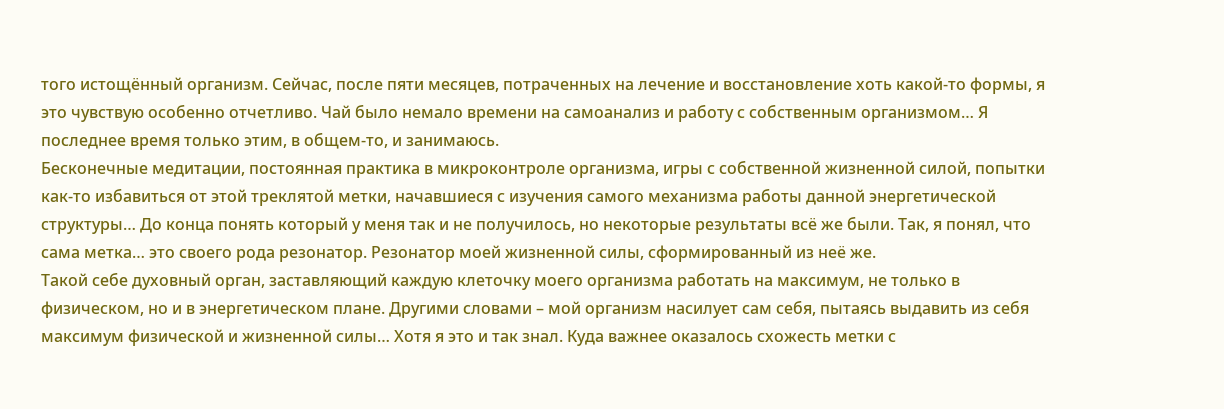того истощённый организм. Сейчас, после пяти месяцев, потраченных на лечение и восстановление хоть какой-то формы, я это чувствую особенно отчетливо. Чай было немало времени на самоанализ и работу с собственным организмом… Я последнее время только этим, в общем-то, и занимаюсь.
Бесконечные медитации, постоянная практика в микроконтроле организма, игры с собственной жизненной силой, попытки как-то избавиться от этой треклятой метки, начавшиеся с изучения самого механизма работы данной энергетической структуры… До конца понять который у меня так и не получилось, но некоторые результаты всё же были. Так, я понял, что сама метка… это своего рода резонатор. Резонатор моей жизненной силы, сформированный из неё же.
Такой себе духовный орган, заставляющий каждую клеточку моего организма работать на максимум, не только в физическом, но и в энергетическом плане. Другими словами – мой организм насилует сам себя, пытаясь выдавить из себя максимум физической и жизненной силы… Хотя я это и так знал. Куда важнее оказалось схожесть метки с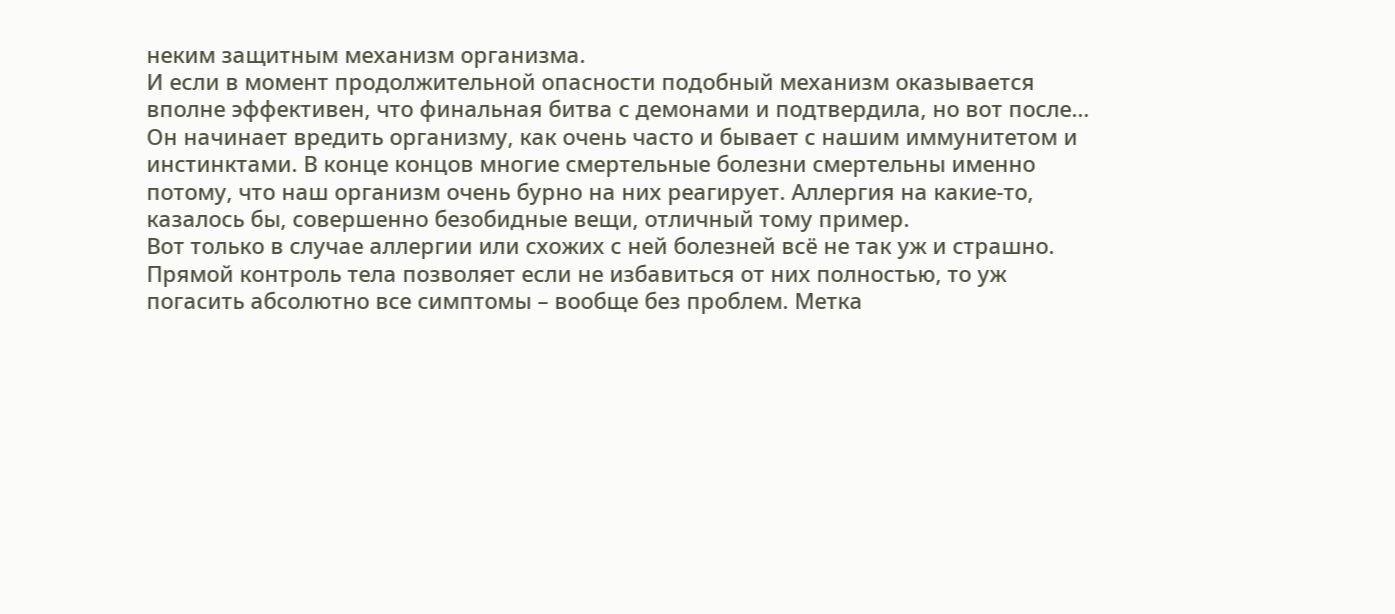неким защитным механизм организма.
И если в момент продолжительной опасности подобный механизм оказывается вполне эффективен, что финальная битва с демонами и подтвердила, но вот после… Он начинает вредить организму, как очень часто и бывает с нашим иммунитетом и инстинктами. В конце концов многие смертельные болезни смертельны именно потому, что наш организм очень бурно на них реагирует. Аллергия на какие-то, казалось бы, совершенно безобидные вещи, отличный тому пример.
Вот только в случае аллергии или схожих с ней болезней всё не так уж и страшно. Прямой контроль тела позволяет если не избавиться от них полностью, то уж погасить абсолютно все симптомы – вообще без проблем. Метка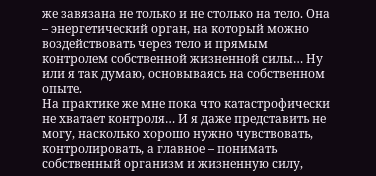же завязана не только и не столько на тело. Она – энергетический орган, на который можно воздействовать через тело и прямым контролем собственной жизненной силы… Ну или я так думаю, основываясь на собственном опыте.
На практике же мне пока что катастрофически не хватает контроля… И я даже представить не могу, насколько хорошо нужно чувствовать, контролировать, а главное – понимать собственный организм и жизненную силу,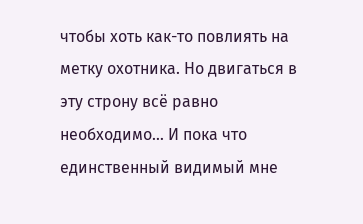чтобы хоть как-то повлиять на метку охотника. Но двигаться в эту строну всё равно необходимо… И пока что единственный видимый мне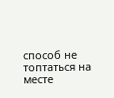способ не топтаться на месте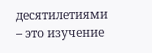десятилетиями – это изучение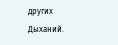других Дыханий.